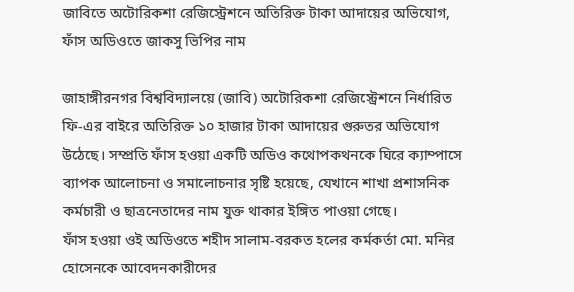জাবিতে অটোরিকশা রেজিস্ট্রেশনে অতিরিক্ত টাকা আদায়ের অভিযোগ, ফাঁস অডিওতে জাকসু ভিপির নাম

জাহাঙ্গীরনগর বিশ্ববিদ্যালয়ে (জাবি) অটোরিকশা রেজিস্ট্রেশনে নির্ধারিত ফি-এর বাইরে অতিরিক্ত ১০ হাজার টাকা আদায়ের গুরুতর অভিযোগ উঠেছে। সম্প্রতি ফাঁস হওয়া একটি অডিও কথোপকথনকে ঘিরে ক্যাম্পাসে ব্যাপক আলোচনা ও সমালোচনার সৃষ্টি হয়েছে, যেখানে শাখা প্রশাসনিক কর্মচারী ও ছাত্রনেতাদের নাম যুক্ত থাকার ইঙ্গিত পাওয়া গেছে।
ফাঁস হওয়া ওই অডিওতে শহীদ সালাম-বরকত হলের কর্মকর্তা মো. মনির হোসেনকে আবেদনকারীদের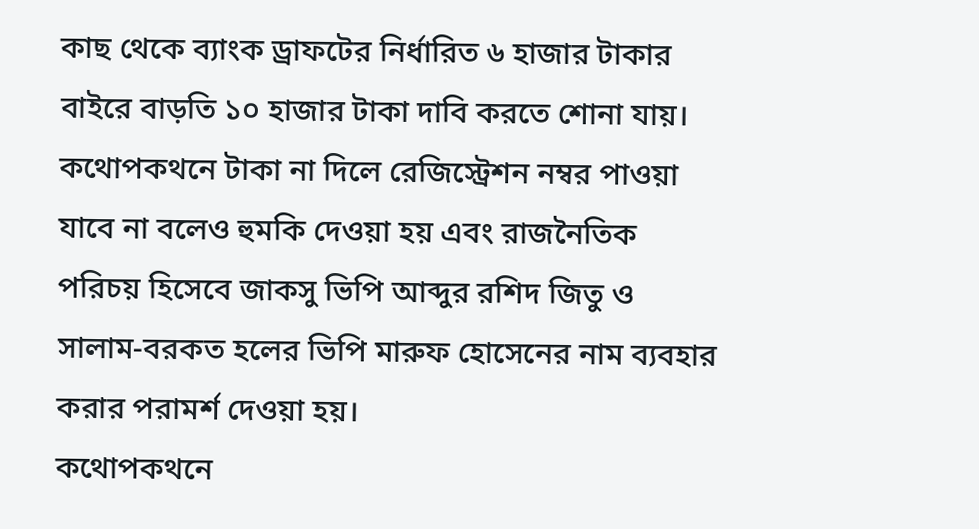কাছ থেকে ব্যাংক ড্রাফটের নির্ধারিত ৬ হাজার টাকার বাইরে বাড়তি ১০ হাজার টাকা দাবি করতে শোনা যায়। কথোপকথনে টাকা না দিলে রেজিস্ট্রেশন নম্বর পাওয়া যাবে না বলেও হুমকি দেওয়া হয় এবং রাজনৈতিক পরিচয় হিসেবে জাকসু ভিপি আব্দুর রশিদ জিতু ও সালাম-বরকত হলের ভিপি মারুফ হোসেনের নাম ব্যবহার করার পরামর্শ দেওয়া হয়।
কথোপকথনে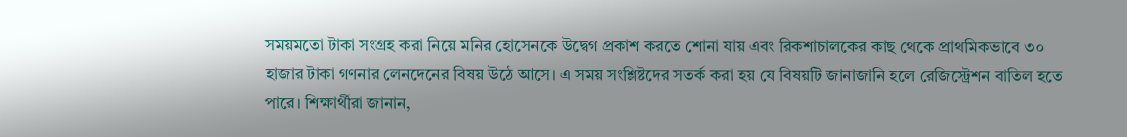সময়মতো টাকা সংগ্রহ করা নিয়ে মনির হোসেনকে উদ্বেগ প্রকাশ করতে শোনা যায় এবং রিকশাচালকের কাছ থেকে প্রাথমিকভাবে ৩০ হাজার টাকা গণনার লেনদেনের বিষয় উঠে আসে। এ সময় সংশ্লিষ্টদের সতর্ক করা হয় যে বিষয়টি জানাজানি হলে রেজিস্ট্রেশন বাতিল হতে পারে। শিক্ষার্থীরা জানান,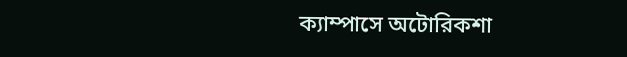ক্যাম্পাসে অটোরিকশা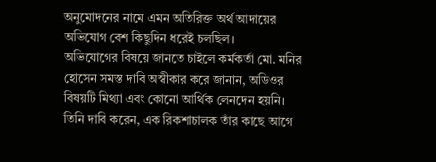অনুমোদনের নামে এমন অতিরিক্ত অর্থ আদায়ের অভিযোগ বেশ কিছুদিন ধরেই চলছিল।
অভিযোগের বিষয়ে জানতে চাইলে কর্মকর্তা মো. মনির হোসেন সমস্ত দাবি অস্বীকার করে জানান, অডিওর বিষয়টি মিথ্যা এবং কোনো আর্থিক লেনদেন হয়নি। তিনি দাবি করেন, এক রিকশাচালক তাঁর কাছে আগে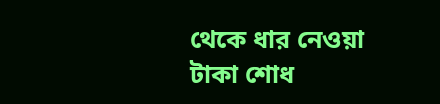থেকে ধার নেওয়া টাকা শোধ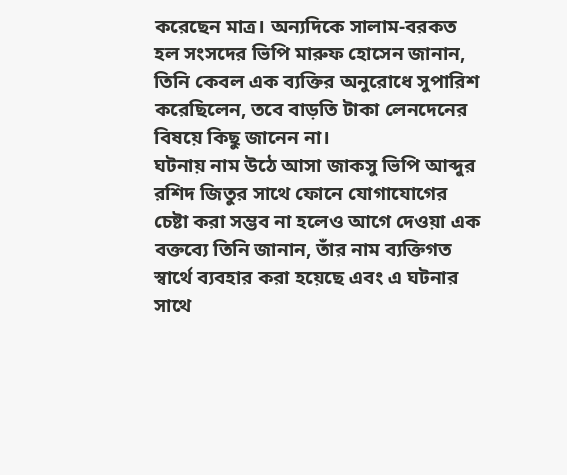করেছেন মাত্র। অন্যদিকে সালাম-বরকত হল সংসদের ভিপি মারুফ হোসেন জানান, তিনি কেবল এক ব্যক্তির অনুরোধে সুপারিশ করেছিলেন, তবে বাড়তি টাকা লেনদেনের বিষয়ে কিছু জানেন না।
ঘটনায় নাম উঠে আসা জাকসু ভিপি আব্দুর রশিদ জিতুর সাথে ফোনে যোগাযোগের চেষ্টা করা সম্ভব না হলেও আগে দেওয়া এক বক্তব্যে তিনি জানান, তাঁর নাম ব্যক্তিগত স্বার্থে ব্যবহার করা হয়েছে এবং এ ঘটনার সাথে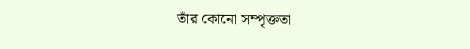তাঁর কোনো সম্পৃক্ততা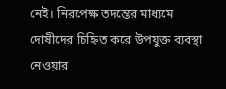নেই। নিরপেক্ষ তদন্তের মাধ্যমে দোষীদের চিহ্নিত করে উপযুক্ত ব্যবস্থা নেওয়ার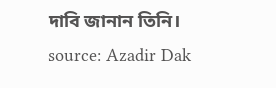দাবি জানান তিনি।
source: Azadir Dak